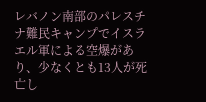レバノン南部のパレスチナ難民キャンプでイスラエル軍による空爆があり、少なくとも13人が死亡し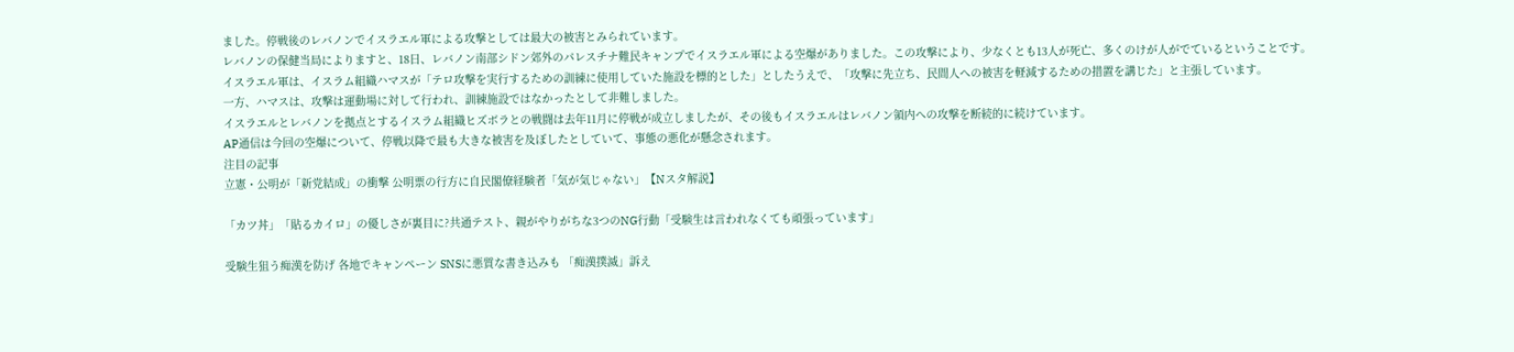ました。停戦後のレバノンでイスラエル軍による攻撃としては最大の被害とみられています。
レバノンの保健当局によりますと、18日、レバノン南部シドン郊外のパレスチナ難民キャンプでイスラエル軍による空爆がありました。この攻撃により、少なくとも13人が死亡、多くのけが人がでているということです。
イスラエル軍は、イスラム組織ハマスが「テロ攻撃を実行するための訓練に使用していた施設を標的とした」としたうえで、「攻撃に先立ち、民間人への被害を軽減するための措置を講じた」と主張しています。
一方、ハマスは、攻撃は運動場に対して行われ、訓練施設ではなかったとして非難しました。
イスラエルとレバノンを拠点とするイスラム組織ヒズボラとの戦闘は去年11月に停戦が成立しましたが、その後もイスラエルはレバノン領内への攻撃を断続的に続けています。
AP通信は今回の空爆について、停戦以降で最も大きな被害を及ぼしたとしていて、事態の悪化が懸念されます。
注目の記事
立憲・公明が「新党結成」の衝撃 公明票の行方に自民閣僚経験者「気が気じゃない」【Nスタ解説】

「カツ丼」「貼るカイロ」の優しさが裏目に?共通テスト、親がやりがちな3つのNG行動「受験生は言われなくても頑張っています」

受験生狙う痴漢を防げ 各地でキャンペーン SNSに悪質な書き込みも 「痴漢撲滅」訴え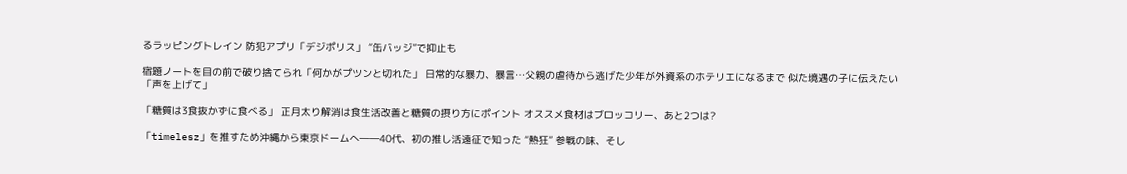るラッピングトレイン 防犯アプリ「デジポリス」 “缶バッジ”で抑止も

宿題ノートを目の前で破り捨てられ「何かがプツンと切れた」 日常的な暴力、暴言…父親の虐待から逃げた少年が外資系のホテリエになるまで 似た境遇の子に伝えたい「声を上げて」

「糖質は3食抜かずに食べる」 正月太り解消は食生活改善と糖質の摂り方にポイント オススメ食材はブロッコリー、あと2つは?

「timelesz」を推すため沖縄から東京ドームへ――40代、初の推し活遠征で知った “熱狂” 参戦の味、そし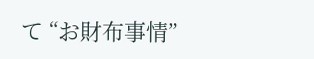て “お財布事情”